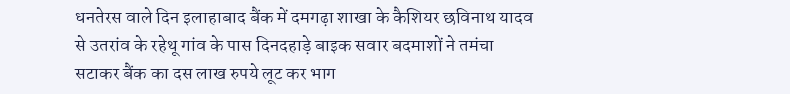धनतेरस वाले दिन इलाहाबाद बैंक में दमगढ़ा शाखा के कैशियर छविनाथ यादव से उतरांव के रहेथू गांव के पास दिनदहाड़े बाइक सवार बदमाशों ने तमंचा सटाकर बैंक का दस लाख रुपये लूट कर भाग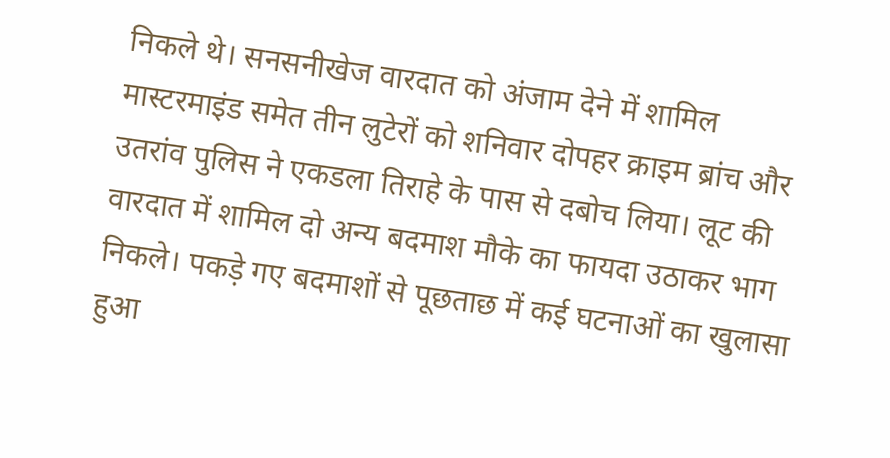निकले थे। सनसनीखेज वारदात को अंजाम देने में शामिल मास्टरमाइंड समेत तीन लुटेरों को शनिवार दोपहर क्राइम ब्रांच और उतरांव पुलिस ने एकडला तिराहे के पास से दबोच लिया। लूट की वारदात में शामिल दो अन्य बदमाश मौके का फायदा उठाकर भाग निकले। पकड़े गए बदमाशों से पूछताछ में कई घटनाओं का खुलासा हुआ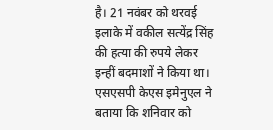है। 21 नवंबर को थरवई इलाके में वकील सत्येंद्र सिंह की हत्या की रुपये लेकर इन्हीं बदमाशों ने किया था।
एसएसपी केएस इमेनुएल ने बताया कि शनिवार को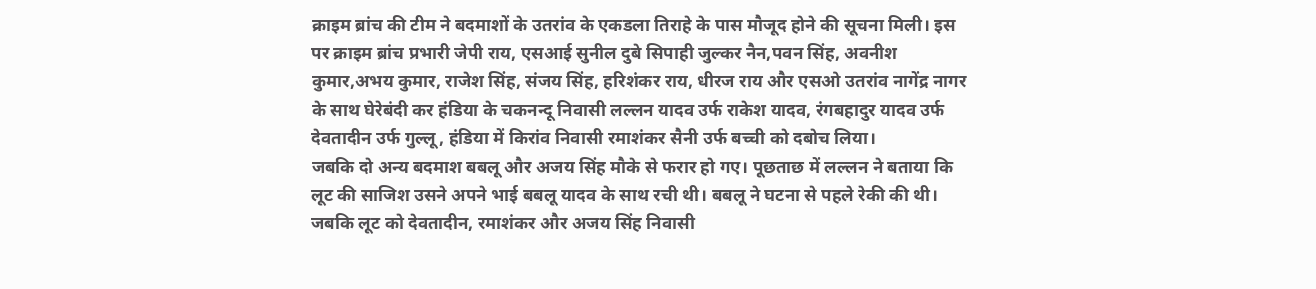क्राइम ब्रांच की टीम ने बदमाशों के उतरांव के एकडला तिराहे के पास मौजूद होने की सूचना मिली। इस पर क्राइम ब्रांच प्रभारी जेपी राय, एसआई सुनील दुबे सिपाही जुल्कर नैन,पवन सिंह, अवनीश कुमार,अभय कुमार, राजेश सिंह, संजय सिंह, हरिशंकर राय, धीरज राय और एसओ उतरांव नागेंद्र नागर के साथ घेरेबंदी कर हंडिया के चकनन्दू निवासी लल्लन यादव उर्फ राकेश यादव, रंगबहादुर यादव उर्फ देवतादीन उर्फ गुल्लू, हंडिया में किरांव निवासी रमाशंकर सैनी उर्फ बच्ची को दबोच लिया।
जबकि दो अन्य बदमाश बबलू और अजय सिंह मौके से फरार हो गए। पूछताछ में लल्लन ने बताया कि लूट की साजिश उसने अपने भाई बबलू यादव के साथ रची थी। बबलू ने घटना से पहले रेकी की थी। जबकि लूट को देवतादीन, रमाशंकर और अजय सिंह निवासी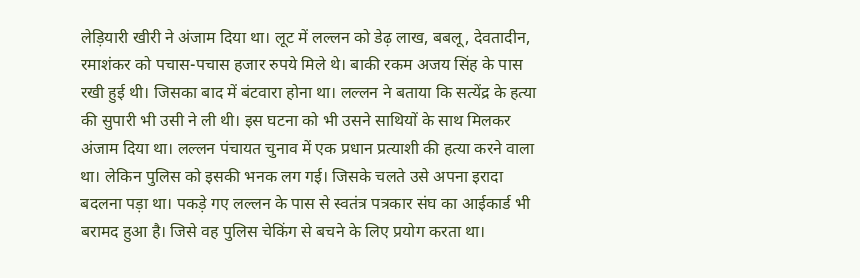लेड़ियारी खीरी ने अंजाम दिया था। लूट में लल्लन को डेढ़ लाख, बबलू, देवतादीन, रमाशंकर को पचास-पचास हजार रुपये मिले थे। बाकी रकम अजय सिंह के पास रखी हुई थी। जिसका बाद में बंटवारा होना था। लल्लन ने बताया कि सत्येंद्र के हत्या की सुपारी भी उसी ने ली थी। इस घटना को भी उसने साथियों के साथ मिलकर अंजाम दिया था। लल्लन पंचायत चुनाव में एक प्रधान प्रत्याशी की हत्या करने वाला था। लेकिन पुलिस को इसकी भनक लग गई। जिसके चलते उसे अपना इरादा बदलना पड़ा था। पकड़े गए लल्लन के पास से स्वतंत्र पत्रकार संघ का आईकार्ड भी बरामद हुआ है। जिसे वह पुलिस चेकिंग से बचने के लिए प्रयोग करता था।